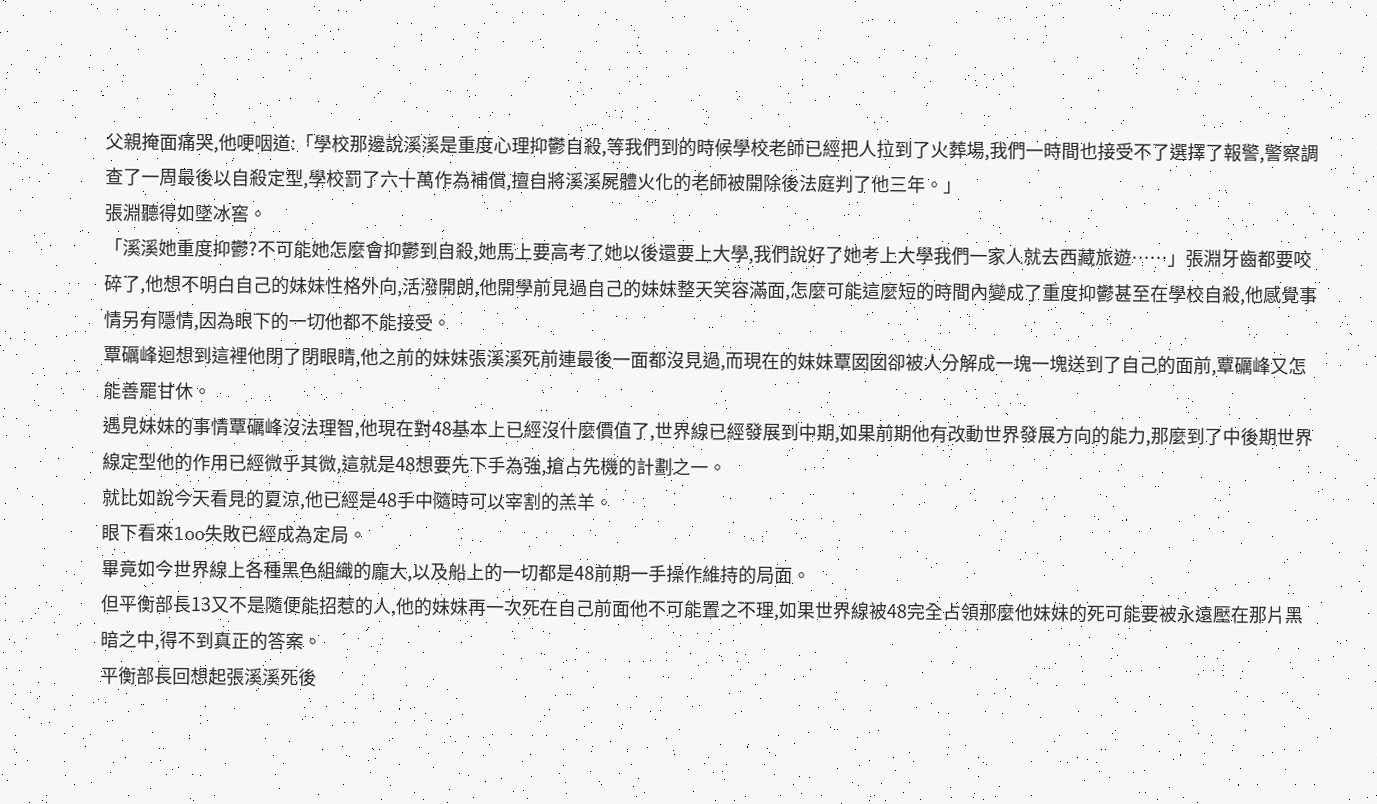父親掩面痛哭,他哽咽道:「學校那邊說溪溪是重度心理抑鬱自殺,等我們到的時候學校老師已經把人拉到了火葬場,我們一時間也接受不了選擇了報警,警察調查了一周最後以自殺定型,學校罰了六十萬作為補償,擅自將溪溪屍體火化的老師被開除後法庭判了他三年。」
張淵聽得如墜冰窖。
「溪溪她重度抑鬱?不可能她怎麼會抑鬱到自殺,她馬上要高考了她以後還要上大學,我們說好了她考上大學我們一家人就去西藏旅遊……」張淵牙齒都要咬碎了,他想不明白自己的妹妹性格外向,活潑開朗,他開學前見過自己的妹妹整天笑容滿面,怎麼可能這麼短的時間內變成了重度抑鬱甚至在學校自殺,他感覺事情另有隱情,因為眼下的一切他都不能接受。
覃礪峰迴想到這裡他閉了閉眼睛,他之前的妹妹張溪溪死前連最後一面都沒見過,而現在的妹妹覃囡囡卻被人分解成一塊一塊送到了自己的面前,覃礪峰又怎能善罷甘休。
遇見妹妹的事情覃礪峰沒法理智,他現在對48基本上已經沒什麼價值了,世界線已經發展到中期,如果前期他有改動世界發展方向的能力,那麼到了中後期世界線定型他的作用已經微乎其微,這就是48想要先下手為強,搶占先機的計劃之一。
就比如說今天看見的夏涼,他已經是48手中隨時可以宰割的羔羊。
眼下看來1oo失敗已經成為定局。
畢竟如今世界線上各種黑色組織的龐大,以及船上的一切都是48前期一手操作維持的局面。
但平衡部長13又不是隨便能招惹的人,他的妹妹再一次死在自己前面他不可能置之不理,如果世界線被48完全占領那麼他妹妹的死可能要被永遠壓在那片黑暗之中,得不到真正的答案。
平衡部長回想起張溪溪死後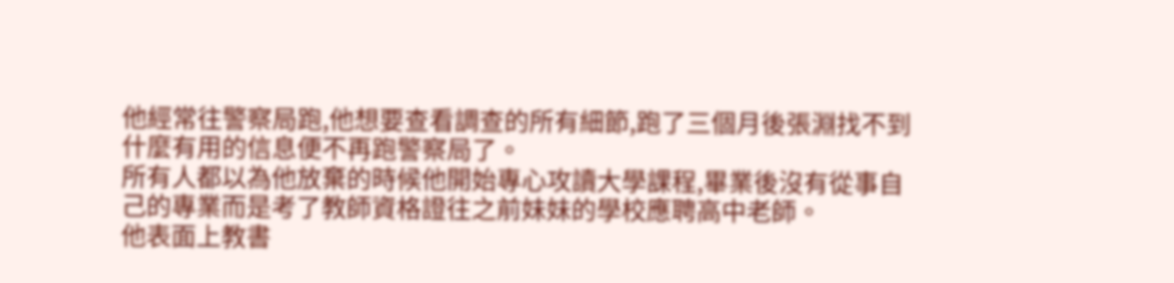他經常往警察局跑,他想要查看調查的所有細節,跑了三個月後張淵找不到什麼有用的信息便不再跑警察局了。
所有人都以為他放棄的時候他開始專心攻讀大學課程,畢業後沒有從事自己的專業而是考了教師資格證往之前妹妹的學校應聘高中老師。
他表面上教書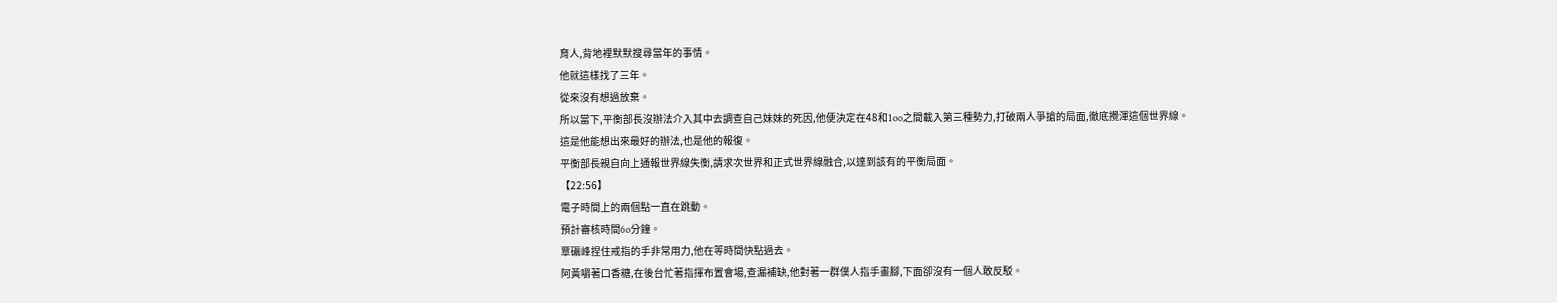育人,背地裡默默搜尋當年的事情。
他就這樣找了三年。
從來沒有想過放棄。
所以當下,平衡部長沒辦法介入其中去調查自己妹妹的死因,他便決定在48和1oo之間載入第三種勢力,打破兩人爭搶的局面,徹底攪渾這個世界線。
這是他能想出來最好的辦法,也是他的報復。
平衡部長親自向上通報世界線失衡,請求次世界和正式世界線融合,以達到該有的平衡局面。
【22:56】
電子時間上的兩個點一直在跳動。
預計審核時間6o分鐘。
覃礪峰捏住戒指的手非常用力,他在等時間快點過去。
阿黃嚼著口香糖,在後台忙著指揮布置會場,查漏補缺,他對著一群僕人指手畫腳,下面卻沒有一個人敢反駁。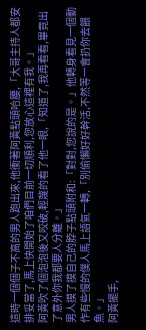這時一個個子不高的男人跑出來,他衝著阿黃點頭哈腰,「大哥主持人都安排妥當了,馬上快開始了咱們目前一切順利,您放心這裡有我。」
阿黃吹了個泡泡後又咬破,輕蔑的看了他一眼,「知道了,我再看看,畢竟出了意外你我都要人分離。」
男人摸了摸自己的脖子點頭附和:「對對,您說的是。」他轉身看見一個動作有些慢的僕人馬上語氣一轉,「別偷懶好好幹活,不然等一會扔你去餵魚。」
阿黃擺手,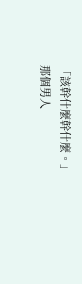「該幹什麼幹什麼。」
那個男人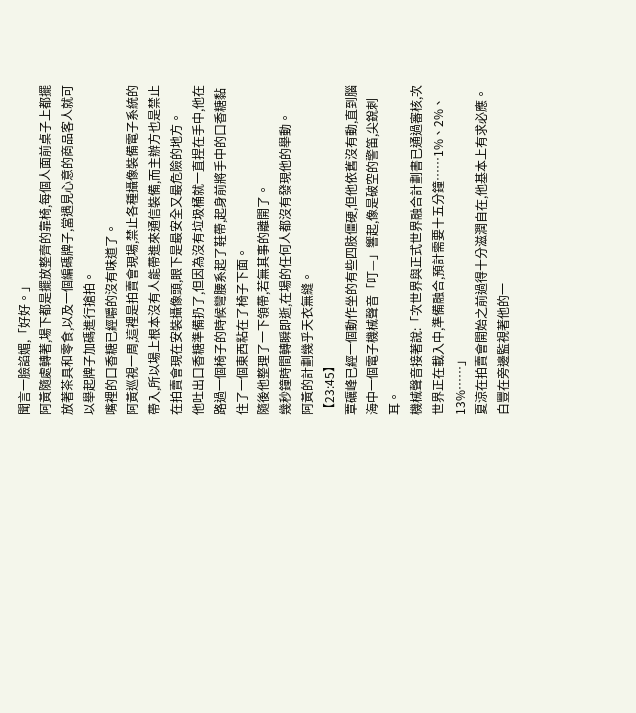聞言一臉諂媚,「好好。」
阿黃隨處轉著,場下都是擺放整齊的靠椅,每個人面前桌子上都擺放著茶具和零食,以及一個編碼牌子,當遇見心意的商品客人就可以舉起牌子加碼進行搶拍。
嘴裡的口香糖已經嚼的沒有味道了。
阿黃巡視一周,這裡是拍賣會現場,禁止各種攝像裝備電子系統的帶入,所以場上根本沒有人能帶進來通信裝備,而主辦方也是禁止在拍賣會現在安裝攝像頭,眼下是最安全又最危險的地方。
他吐出口香糖準備扔了,但因為沒有垃圾桶就一直捏在手中,他在路過一個椅子的時候彎腰系起了鞋帶,起身前將手中的口香糖黏住了一個東西粘在了椅子下面。
隨後他整理了一下領帶,若無其事的離開了。
幾秒鐘時間轉瞬即逝,在場的任何人都沒有發現他的舉動。
阿黃的計劃幾乎天衣無縫。
【23:45】
覃礪峰已經一個動作坐的有些四肢僵硬,但他依舊沒有動,直到腦海中一個電子機械聲音「叮—」響起,像是破空的警笛,尖銳刺耳。
機械聲音接著說:「次世界與正式世界融合計劃書已通過審核,次世界正在載入中,準備融合,預計需要十五分鐘……1%、2%、13%……」
夏涼在拍賣會開始之前過得十分滋潤自在,他基本上有求必應。
白豐在旁邊監視著他的一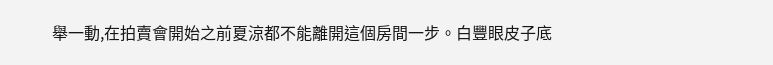舉一動,在拍賣會開始之前夏涼都不能離開這個房間一步。白豐眼皮子底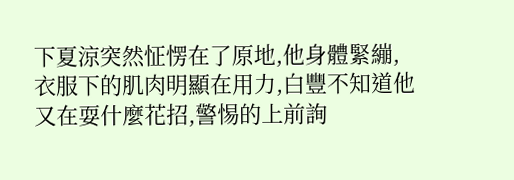下夏涼突然怔愣在了原地,他身體緊繃,衣服下的肌肉明顯在用力,白豐不知道他又在耍什麼花招,警惕的上前詢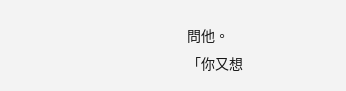問他。
「你又想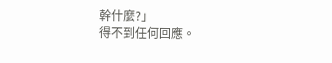幹什麼?」
得不到任何回應。